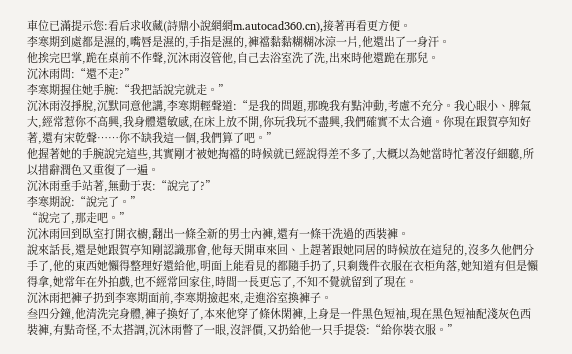車位已滿提示您:看后求收藏(詩鼎小說網網m.autocad360.cn),接著再看更方便。
李寒期到處都是濕的,嘴唇是濕的,手指是濕的,褲襠黏黏糊糊冰涼一片,他還出了一身汗。
他挨完巴掌,跪在桌前不作聲,沉沐雨沒管他,自己去浴室洗了洗,出來時他還跪在那兒。
沉沐雨問:“還不走?”
李寒期握住她手腕:“我把話說完就走。”
沉沐雨沒掙脫,沉默同意他講,李寒期輕聲道:“是我的問題,那晚我有點沖動,考慮不充分。我心眼小、脾氣大,經常惹你不高興,我身體還敏感,在床上放不開,你玩我玩不盡興,我們確實不太合適。你現在跟賀亭知好著,還有宋乾聲……你不缺我這一個,我們算了吧。”
他握著她的手腕說完這些,其實剛才被她掏襠的時候就已經說得差不多了,大概以為她當時忙著沒仔細聽,所以措辭潤色又重復了一遍。
沉沐雨垂手站著,無動于衷:“說完了?”
李寒期說:“說完了。”
“說完了,那走吧。”
沉沐雨回到臥室打開衣櫥,翻出一條全新的男士內褲,還有一條干洗過的西裝褲。
說來話長,還是她跟賀亭知剛認識那會,他每天開車來回、上趕著跟她同居的時候放在這兒的,沒多久他們分手了,他的東西她懶得整理好還給他,明面上能看見的都隨手扔了,只剩幾件衣服在衣柜角落,她知道有但是懶得拿,她常年在外拍戲,也不經常回家住,時間一長更忘了,不知不覺就留到了現在。
沉沐雨把褲子扔到李寒期面前,李寒期撿起來,走進浴室換褲子。
叁四分鐘,他清洗完身體,褲子換好了,本來他穿了條休閑褲,上身是一件黑色短袖,現在黑色短袖配淺灰色西裝褲,有點奇怪,不太搭調,沉沐雨瞥了一眼,沒評價,又扔給他一只手提袋:“給你裝衣服。”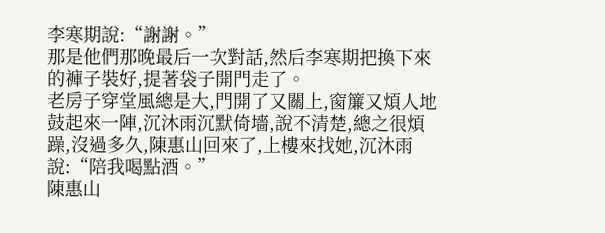李寒期說:“謝謝。”
那是他們那晚最后一次對話,然后李寒期把換下來的褲子裝好,提著袋子開門走了。
老房子穿堂風總是大,門開了又關上,窗簾又煩人地鼓起來一陣,沉沐雨沉默倚墻,說不清楚,總之很煩躁,沒過多久,陳惠山回來了,上樓來找她,沉沐雨說:“陪我喝點酒。”
陳惠山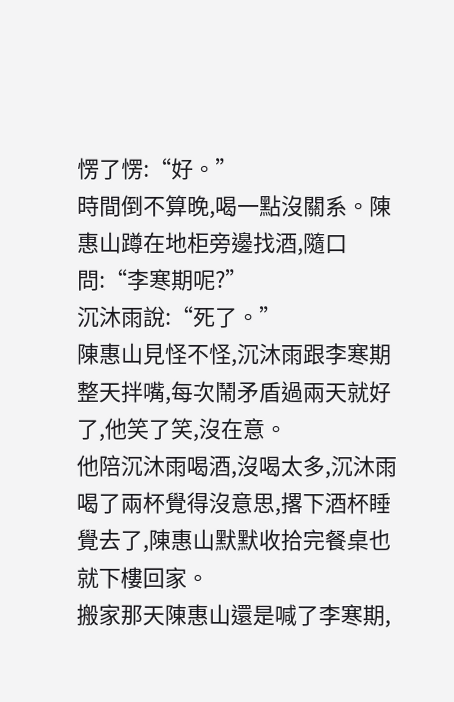愣了愣:“好。”
時間倒不算晚,喝一點沒關系。陳惠山蹲在地柜旁邊找酒,隨口問:“李寒期呢?”
沉沐雨說:“死了。”
陳惠山見怪不怪,沉沐雨跟李寒期整天拌嘴,每次鬧矛盾過兩天就好了,他笑了笑,沒在意。
他陪沉沐雨喝酒,沒喝太多,沉沐雨喝了兩杯覺得沒意思,撂下酒杯睡覺去了,陳惠山默默收拾完餐桌也就下樓回家。
搬家那天陳惠山還是喊了李寒期,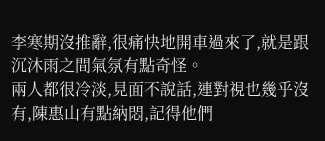李寒期沒推辭,很痛快地開車過來了,就是跟沉沐雨之間氣氛有點奇怪。
兩人都很冷淡,見面不說話,連對視也幾乎沒有,陳惠山有點納悶,記得他們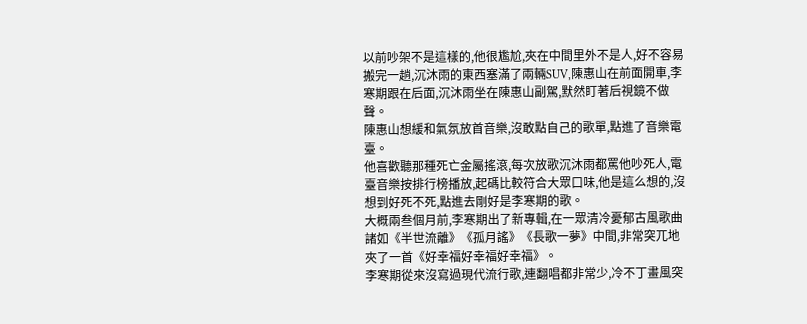以前吵架不是這樣的,他很尷尬,夾在中間里外不是人,好不容易搬完一趟,沉沐雨的東西塞滿了兩輛SUV,陳惠山在前面開車,李寒期跟在后面,沉沐雨坐在陳惠山副駕,默然盯著后視鏡不做聲。
陳惠山想緩和氣氛放首音樂,沒敢點自己的歌單,點進了音樂電臺。
他喜歡聽那種死亡金屬搖滾,每次放歌沉沐雨都罵他吵死人,電臺音樂按排行榜播放,起碼比較符合大眾口味,他是這么想的,沒想到好死不死,點進去剛好是李寒期的歌。
大概兩叁個月前,李寒期出了新專輯,在一眾清冷憂郁古風歌曲諸如《半世流離》《孤月謠》《長歌一夢》中間,非常突兀地夾了一首《好幸福好幸福好幸福》。
李寒期從來沒寫過現代流行歌,連翻唱都非常少,冷不丁畫風突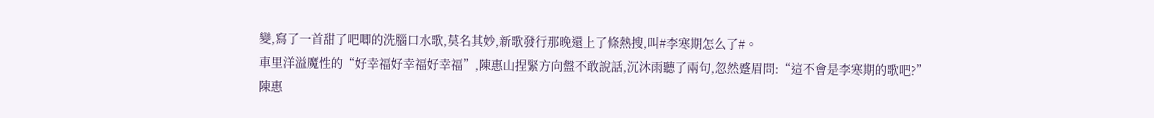變,寫了一首甜了吧唧的洗腦口水歌,莫名其妙,新歌發行那晚還上了條熱搜,叫#李寒期怎么了#。
車里洋溢魔性的“好幸福好幸福好幸福”,陳惠山捏緊方向盤不敢說話,沉沐雨聽了兩句,忽然蹙眉問:“這不會是李寒期的歌吧?”
陳惠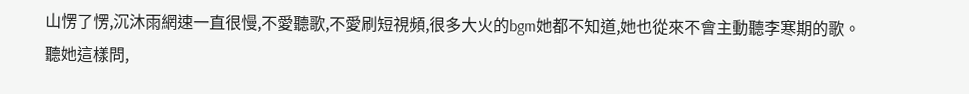山愣了愣,沉沐雨網速一直很慢,不愛聽歌,不愛刷短視頻,很多大火的bgm她都不知道,她也從來不會主動聽李寒期的歌。
聽她這樣問,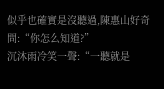似乎也確實是沒聽過,陳惠山好奇問:“你怎么知道?”
沉沐雨冷笑一聲:“一聽就是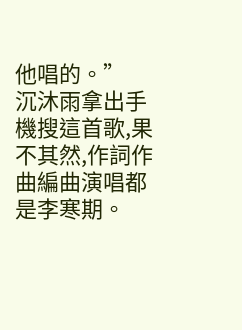他唱的。”
沉沐雨拿出手機搜這首歌,果不其然,作詞作曲編曲演唱都是李寒期。